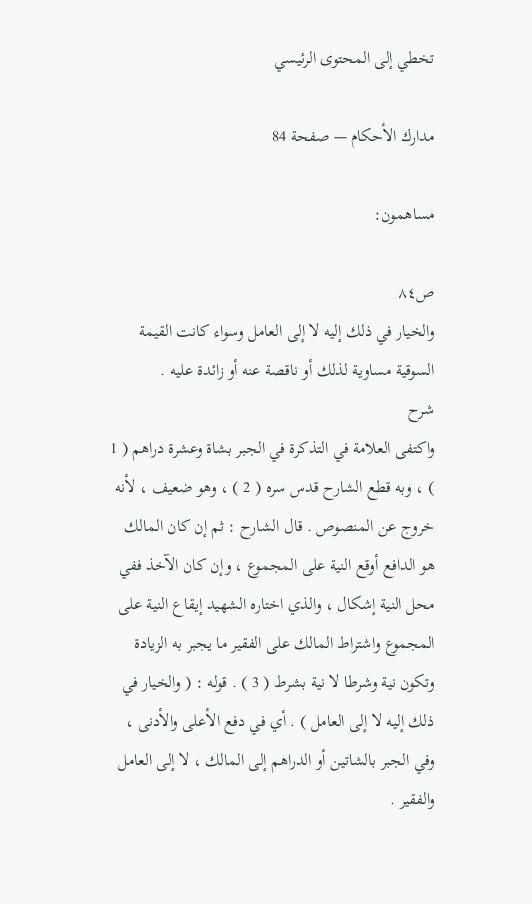تخطي إلى المحتوى الرئيسي

مدارك الأحكام — صفحة 84

مساهمون:

ص٨٤
والخيار في ذلك إليه لا إلى العامل وسواء كانت القيمة السوقية مساوية لذلك أو ناقصة عنه أو زائدة عليه .
شرح
واكتفى العلامة في التذكرة في الجبر بشاة وعشرة دراهم ( 1 ) ، وبه قطع الشارح قدس سره ( 2 ) ، وهو ضعيف ، لأنه خروج عن المنصوص . قال الشارح : ثم إن كان المالك هو الدافع أوقع النية على المجموع ، وإن كان الآخذ ففي محل النية إشكال ، والذي اختاره الشهيد إيقاع النية على المجموع واشتراط المالك على الفقير ما يجبر به الزيادة وتكون نية وشرطا لا نية بشرط ( 3 ) . قوله : ( والخيار في ذلك إليه لا إلى العامل ) . أي في دفع الأعلى والأدنى ، وفي الجبر بالشاتين أو الدراهم إلى المالك ، لا إلى العامل والفقير .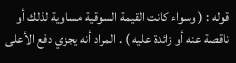قوله : ( وسواء كانت القيمة السوقية مساوية لذلك أو ناقصة عنه أو زائدة عليه ) . المراد أنه يجزي دفع الأعلى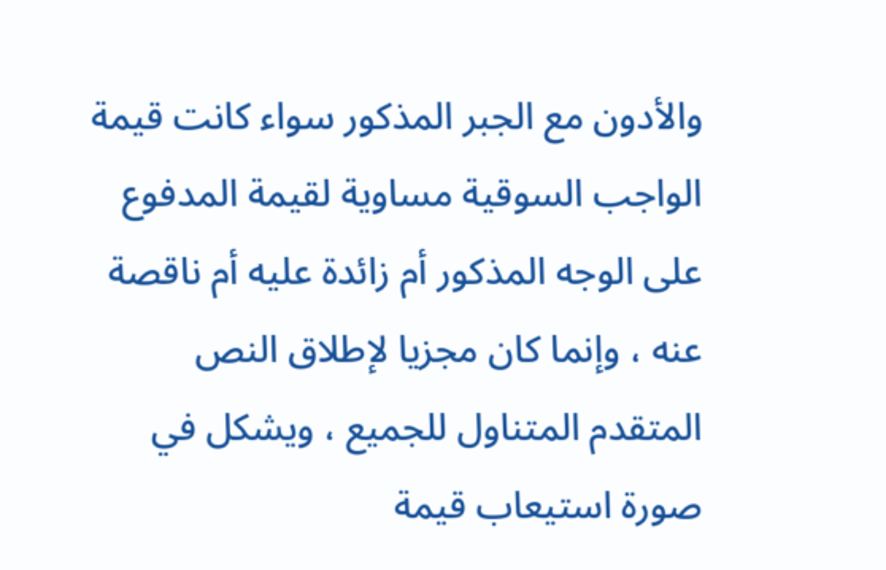والأدون مع الجبر المذكور سواء كانت قيمة الواجب السوقية مساوية لقيمة المدفوع على الوجه المذكور أم زائدة عليه أم ناقصة عنه ، وإنما كان مجزيا لإطلاق النص المتقدم المتناول للجميع ، ويشكل في صورة استيعاب قيمة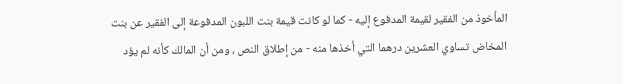المأخوذ من الفقير لقيمة المدفوع إليه - كما لو كانت قيمة بنت اللبون المدفوعة إلى الفقير عن بنت المخاض تساوي العشرين درهما التي أخذها منه - من إطلاق النص ، ومن أن المالك كأنه لم يؤد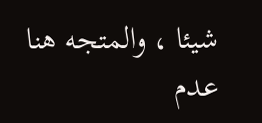شيئا ، والمتجه هنا عدم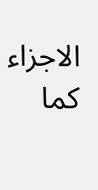الاجزاء كما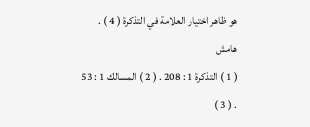هو ظاهر اختيار العلامة في التذكرة ( 4 ) .
هامش
( 1 ) التذكرة 1 : 208 . ( 2 ) المسالك 1 : 53 . ( 3 )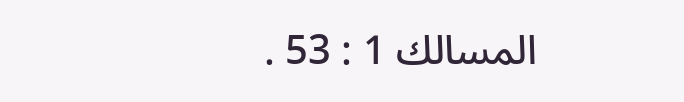المسالك 1 : 53 .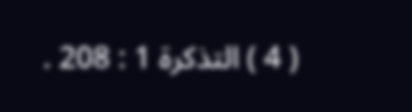( 4 ) التذكرة 1 : 208 .